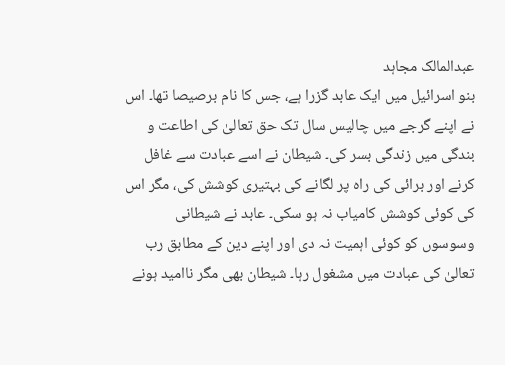عبدالمالک مجاہد
بنو اسرائیل میں ایک عابد گزرا ہے، جس کا نام برصیصا تھا۔ اس نے اپنے گرجے میں چالیس سال تک حق تعالیٰ کی اطاعت و بندگی میں زندگی بسر کی۔ شیطان نے اسے عبادت سے غافل کرنے اور برائی کی راہ پر لگانے کی بہتیری کوشش کی، مگر اس کی کوئی کوشش کامیاب نہ ہو سکی۔ عابد نے شیطانی وسوسوں کو کوئی اہمیت نہ دی اور اپنے دین کے مطابق رب تعالیٰ کی عبادت میں مشغول رہا۔ شیطان بھی مگر ناامید ہونے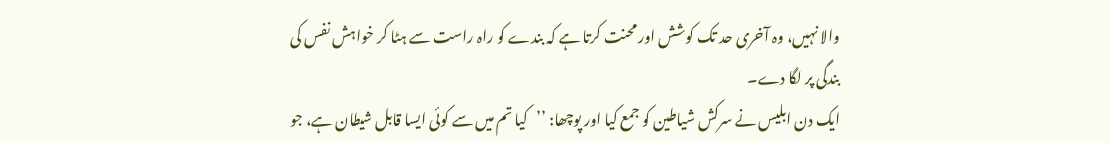والا نہیں، وہ آخری حد تک کوشش اور محنت کرتا ہے کہ بندے کو راہ راست سے ہٹا کر خواہش نفس کی بندگی پر لگا دے۔
ایک دن ابلیس نے سرکش شیاطین کو جمع کیا اور پوچھا: ’’کیا تم میں سے کوئی ایسا قابل شیطان ہے، جو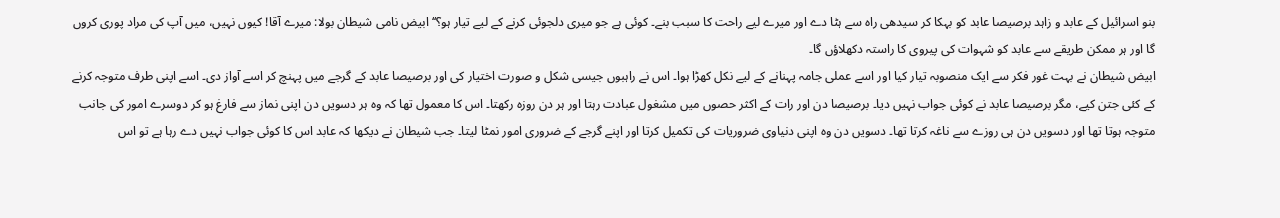بنو اسرائیل کے عابد و زاہد برصیصا عابد کو بہکا کر سیدھی راہ سے ہٹا دے اور میرے لیے راحت کا سبب بنے۔ کوئی ہے جو میری دلجوئی کرنے کے لیے تیار ہو؟‘‘ ابیض نامی شیطان بولا: میرے آقا! کیوں نہیں، میں آپ کی مراد پوری کروں گا اور ہر ممکن طریقے سے عابد کو شہوات کی پیروی کا راستہ دکھلاؤں گا۔
ابیض شیطان نے بہت غور فکر سے ایک منصوبہ تیار کیا اور اسے عملی جامہ پہنانے کے لیے نکل کھڑا ہوا۔ اس نے راہبوں جیسی شکل و صورت اختیار کی اور برصیصا عابد کے گرجے میں پہنچ کر اسے آواز دی۔ اسے اپنی طرف متوجہ کرنے کے کئی جتن کیے، مگر برصیصا عابد نے کوئی جواب نہیں دیا۔ برصیصا دن اور رات کے اکثر حصوں میں مشغول عبادت رہتا اور ہر دن روزہ رکھتا۔ اس کا معمول تھا کہ وہ ہر دسویں دن اپنی نماز سے فارغ ہو کر دوسرے امور کی جانب متوجہ ہوتا تھا اور دسویں دن ہی روزے سے ناغہ کرتا تھا۔ دسویں دن وہ اپنی دنیاوی ضروریات کی تکمیل کرتا اور اپنے گرجے کے ضروری امور نمٹا لیتا۔ جب شیطان نے دیکھا کہ عابد اس کا کوئی جواب نہیں دے رہا ہے تو اس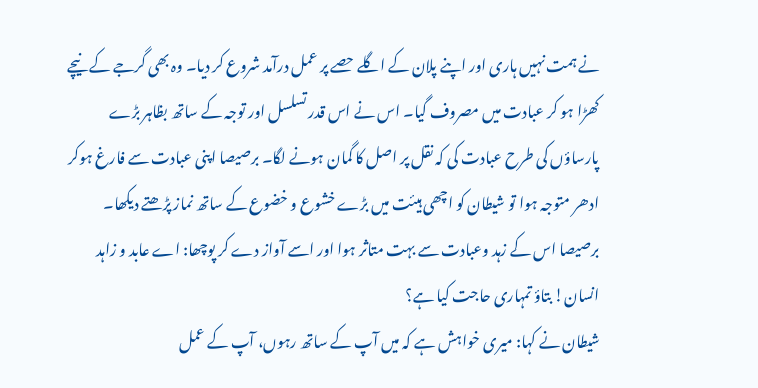نے ہمت نہیں ہاری اور اپنے پلان کے اگلے حصے پر عمل درآمد شروع کر دیا۔ وہ بھی گرجے کے نیچے کھڑا ہو کر عبادت میں مصروف گیا۔ اس نے اس قدر تسلسل اور توجہ کے ساتھ بظاہر بڑے پارساؤں کی طرح عبادت کی کہ نقل پر اصل کا گمان ہونے لگا۔ برصیصا اپنی عبادت سے فارغ ہوکر ادھر متوجہ ہوا تو شیطان کو اچھی ہیئت میں بڑے خشوع و خضوع کے ساتھ نماز پڑھتے دیکھا۔
برصیصا اس کے زہد وعبادت سے بہت متاثر ہوا اور اسے آواز دے کر پوچھا: اے عابد و زاہد انسان! بتاؤ تمہاری حاجت کیا ہے؟
شیطان نے کہا: میری خواہش ہے کہ میں آپ کے ساتھ رہوں، آپ کے عمل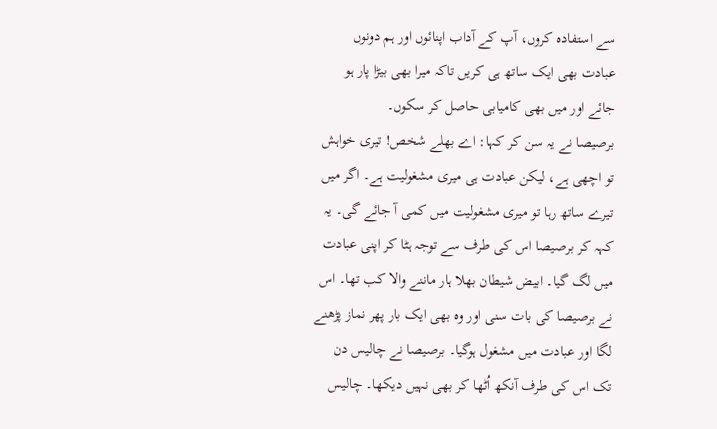سے استفادہ کروں، آپ کے آداب اپنائوں اور ہم دونوں عبادت بھی ایک ساتھ ہی کریں تاکہ میرا بھی بیڑا پار ہو جائے اور میں بھی کامیابی حاصل کر سکوں۔
برصیصا نے یہ سن کر کہا: اے بھلے شخص! تیری خواہش تو اچھی ہے، لیکن عبادت ہی میری مشغولیت ہے۔ اگر میں تیرے ساتھ رہا تو میری مشغولیت میں کمی آ جائے گی۔ یہ کہہ کر برصیصا اس کی طرف سے توجہ ہٹا کر اپنی عبادت میں لگ گیا۔ ابیض شیطان بھلا ہار ماننے والا کب تھا۔ اس نے برصیصا کی بات سنی اور وہ بھی ایک بار پھر نماز پڑھنے لگا اور عبادت میں مشغول ہوگیا۔ برصیصا نے چالیس دن تک اس کی طرف آنکھ اُٹھا کر بھی نہیں دیکھا۔ چالیس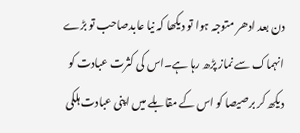دن بعد ادھر متوجہ ہوا تو دیکھا کہ نیا عابدصاحب تو بڑے انہماک سے نماز پڑھ رہا ہے۔اس کی کثرت عبادت کو دیکھ کر برصیصا کو اس کے مقابلے میں اپنی عبادت ہلکی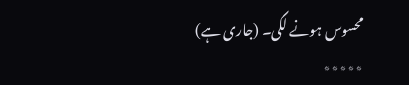محسوس ہونے لگی۔ (جاری ہے)
٭٭٭٭٭